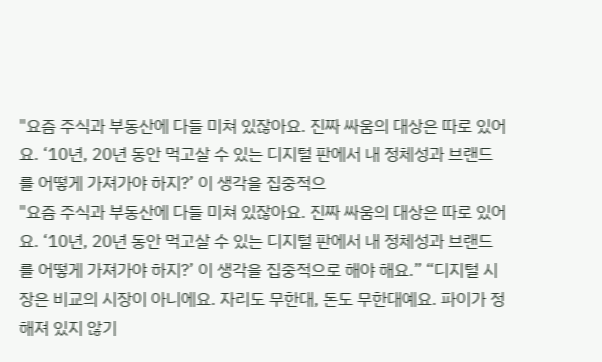"요즘 주식과 부동산에 다들 미쳐 있잖아요. 진짜 싸움의 대상은 따로 있어요. ‘10년, 20년 동안 먹고살 수 있는 디지털 판에서 내 정체성과 브랜드를 어떻게 가져가야 하지?’ 이 생각을 집중적으
"요즘 주식과 부동산에 다들 미쳐 있잖아요. 진짜 싸움의 대상은 따로 있어요. ‘10년, 20년 동안 먹고살 수 있는 디지털 판에서 내 정체성과 브랜드를 어떻게 가져가야 하지?’ 이 생각을 집중적으로 해야 해요.” “디지털 시장은 비교의 시장이 아니에요. 자리도 무한대, 돈도 무한대예요. 파이가 정해져 있지 않기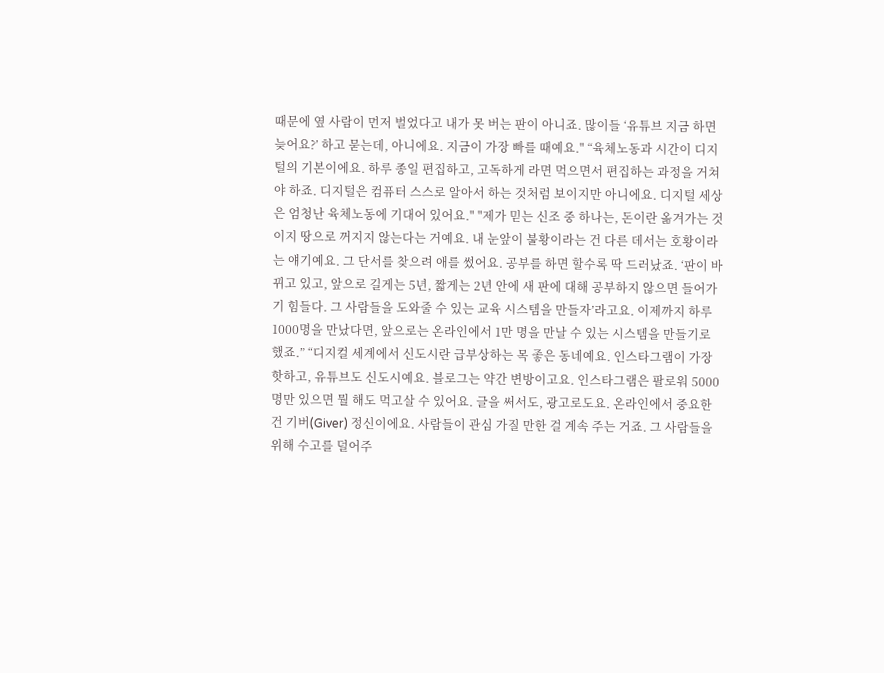때문에 옆 사람이 먼저 벌었다고 내가 못 버는 판이 아니죠. 많이들 ‘유튜브 지금 하면 늦어요?’ 하고 묻는데, 아니에요. 지금이 가장 빠를 때예요." “육체노동과 시간이 디지털의 기본이에요. 하루 종일 편집하고, 고독하게 라면 먹으면서 편집하는 과정을 거쳐야 하죠. 디지털은 컴퓨터 스스로 알아서 하는 것처럼 보이지만 아니에요. 디지털 세상은 엄청난 육체노동에 기대어 있어요." "제가 믿는 신조 중 하나는, 돈이란 옮겨가는 것이지 땅으로 꺼지지 않는다는 거예요. 내 눈앞이 불황이라는 건 다른 데서는 호황이라는 얘기예요. 그 단서를 찾으려 애를 썼어요. 공부를 하면 할수록 딱 드러났죠. ‘판이 바뀌고 있고, 앞으로 길게는 5년, 짧게는 2년 안에 새 판에 대해 공부하지 않으면 들어가기 힘들다. 그 사람들을 도와줄 수 있는 교육 시스템을 만들자’라고요. 이제까지 하루 1000명을 만났다면, 앞으로는 온라인에서 1만 명을 만날 수 있는 시스템을 만들기로 했죠.” “디지컬 세계에서 신도시란 급부상하는 목 좋은 동네예요. 인스타그램이 가장 핫하고, 유튜브도 신도시예요. 블로그는 약간 변방이고요. 인스타그램은 팔로워 5000명만 있으면 뭘 해도 먹고살 수 있어요. 글을 써서도, 광고로도요. 온라인에서 중요한 건 기버(Giver) 정신이에요. 사람들이 관심 가질 만한 걸 계속 주는 거죠. 그 사람들을 위해 수고를 덜어주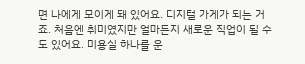면 나에게 모이게 돼 있어요. 디지털 가게가 되는 거죠. 처음엔 취미였지만 얼마든지 새로운 직업이 될 수도 있어요. 미용실 하나를 운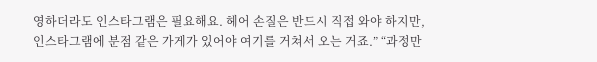영하더라도 인스타그램은 필요해요. 헤어 손질은 반드시 직접 와야 하지만, 인스타그램에 분점 같은 가게가 있어야 여기를 거쳐서 오는 거죠.” “과정만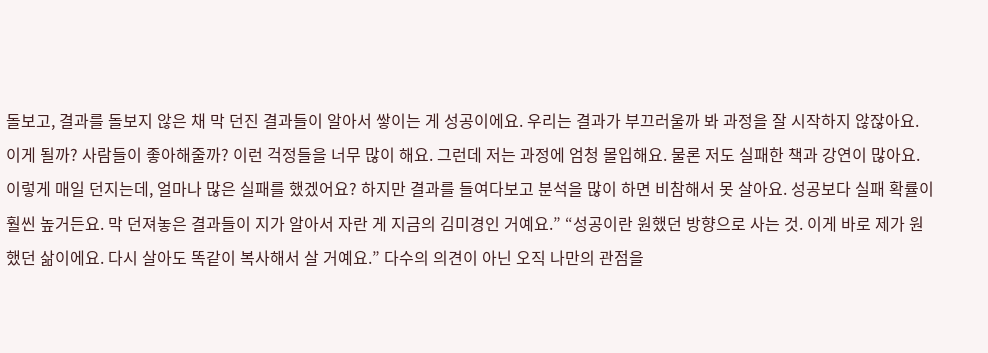돌보고, 결과를 돌보지 않은 채 막 던진 결과들이 알아서 쌓이는 게 성공이에요. 우리는 결과가 부끄러울까 봐 과정을 잘 시작하지 않잖아요. 이게 될까? 사람들이 좋아해줄까? 이런 걱정들을 너무 많이 해요. 그런데 저는 과정에 엄청 몰입해요. 물론 저도 실패한 책과 강연이 많아요. 이렇게 매일 던지는데, 얼마나 많은 실패를 했겠어요? 하지만 결과를 들여다보고 분석을 많이 하면 비참해서 못 살아요. 성공보다 실패 확률이 훨씬 높거든요. 막 던져놓은 결과들이 지가 알아서 자란 게 지금의 김미경인 거예요.” “성공이란 원했던 방향으로 사는 것. 이게 바로 제가 원했던 삶이에요. 다시 살아도 똑같이 복사해서 살 거예요.” 다수의 의견이 아닌 오직 나만의 관점을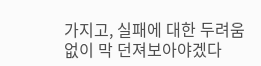가지고, 실패에 대한 두려움 없이 막 던져보아야겠다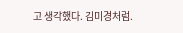고 생각했다. 김미경처럼.